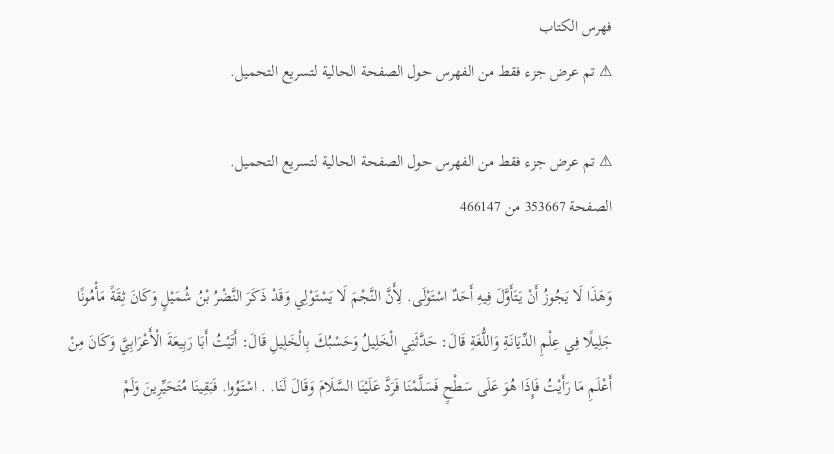فهرس الكتاب
⚠ تم عرض جزء فقط من الفهرس حول الصفحة الحالية لتسريع التحميل.

⚠ تم عرض جزء فقط من الفهرس حول الصفحة الحالية لتسريع التحميل.
الصفحة 353667 من 466147

وَهَذَا لَا يَجُوزُ أَنْ يَتَأَوَّلَ فِيهِ أَحَدٌ اسْتَوْلَى. لِأَنَّ النَّجْمَ لَا يَسْتَوْلِي وَقَدْ ذَكَرَ النَّضْرُ بْنُ شُمَيْلٍ وَكَانَ ثِقَةً مَأْمُونًا جَلِيلًا فِي عِلْمِ الدِّيَانَةِ وَاللُّغَةِ قَالَ: حَدَّثَنِي الْخَلِيلُ وَحَسْبُكَ بِالْخَلِيلِ قَالَ: أَتَيْتُ أَبَا رَبِيعَةَ الْأَعْرَابِيَّ وَكَانَ مِنْ أَعْلَمِ مَا رَأَيْتُ فَإِذَا هُوَ عَلَى سَطْحٍ فَسَلَّمْنَا فَرَدَّ عَلَيْنَا السَّلَامَ وَقَالَ لَنَا. . اسْتَوُوا. فَبَقِينَا مُتَحَيِّرِينَ وَلَمْ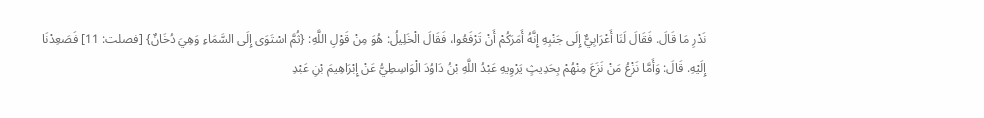نَدْرِ مَا قَالَ. فَقَالَ لَنَا أَعْرَابِيٌّ إِلَى جَنْبِهِ إِنَّهُ أَمَرَكُمْ أَنْ تَرْفَعُوا، فَقَالَ الْخَلِيلُ: هُوَ مِنْ قَوْلِ اللَّهِ: {ثُمَّ اسْتَوَى إِلَى السَّمَاءِ وَهِيَ دُخَانٌ} [فصلت: 11] فَصَعِدْنَا إِلَيْهِ. قَالَ: وَأَمَّا نَزْعُ مَنْ نَزَعَ مِنْهُمْ بِحَدِيثٍ يَرْوِيهِ عَبْدُ اللَّهِ بْنُ دَاوُدَ الْوَاسِطِيُّ عَنْ إِبْرَاهِيمَ بْنِ عَبْدِ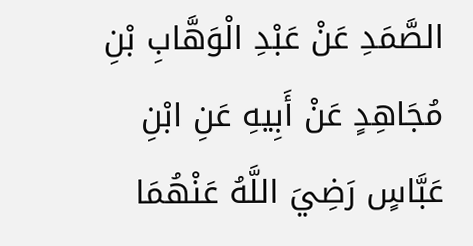الصَّمَدِ عَنْ عَبْدِ الْوَهَّابِ بْنِ مُجَاهِدٍ عَنْ أَبِيهِ عَنِ ابْنِ عَبَّاسٍ رَضِيَ اللَّهُ عَنْهُمَا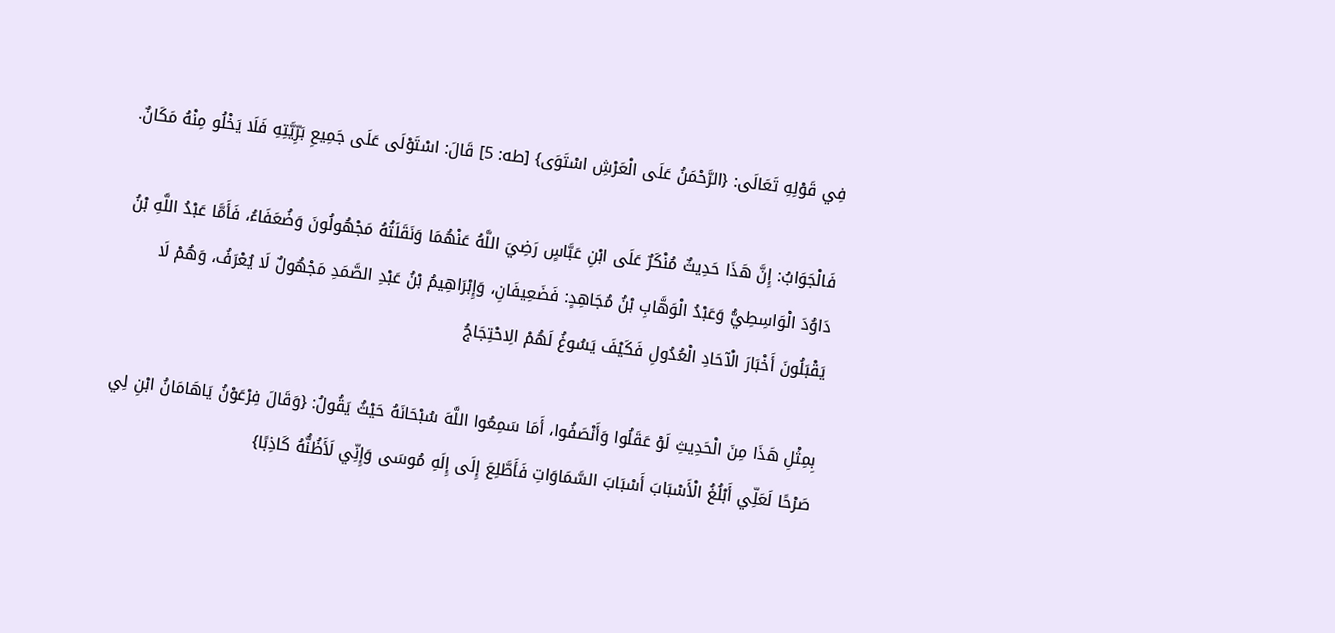فِي قَوْلِهِ تَعَالَى: {الرَّحْمَنُ عَلَى الْعَرْشِ اسْتَوَى} [طه: 5] قَالَ: اسْتَوْلَى عَلَى جَمِيعِ بَرِّيَّتِهِ فَلَا يَخْلُو مِنْهُ مَكَانٌ.

فَالْجَوَابُ: إِنَّ هَذَا حَدِيثٌ مُنْكَرٌ عَلَى ابْنِ عَبَّاسٍ رَضِيَ اللَّهُ عَنْهُمَا وَنَقَلَتُهُ مَجْهُولُونَ وَضُعَفَاءُ، فَأَمَّا عَبْدُ اللَّهِ بْنُ دَاوُدَ الْوَاسِطِيُّ وَعَبْدُ الْوَهَّابِ بْنُ مُجَاهِدٍ: فَضَعِيفَانِ، وَإِبْرَاهِيمُ بْنُ عَبْدِ الصَّمَدِ مَجْهُولٌ لَا يُعْرَفُ، وَهُمْ لَا يَقْبَلُونَ أَخْبَارَ الْآحَادِ الْعُدُولِ فَكَيْفَ يَسُوغُ لَهُمْ الِاحْتِجَاجُ

بِمِثْلِ هَذَا مِنَ الْحَدِيثِ لَوْ عَقَلُوا وَأَنْصَفُوا، أَمَا سَمِعُوا اللَّهَ سُبْحَانَهُ حَيْثُ يَقُولُ: {وَقَالَ فِرْعَوْنُ يَاهَامَانُ ابْنِ لِي صَرْحًا لَعَلِّي أَبْلُغُ الْأَسْبَابَ أَسْبَابَ السَّمَاوَاتِ فَأَطَّلِعَ إِلَى إِلَهِ مُوسَى وَإِنِّي لَأَظُنُّهُ كَاذِبًا}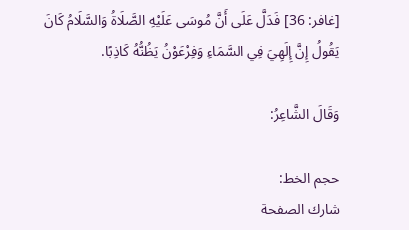[غافر: 36] فَدَلَّ عَلَى أَنَّ مُوسَى عَلَيْهِ الصَّلَاةُ وَالسَّلَامُ كَانَ يَقُولُ إِنَّ إِلَهِيَ فِي السَّمَاءِ وَفِرْعَوْنُ يَظُنُّهُ كَاذِبًا.

وَقَالَ الشَّاعِرُ:

حجم الخط:
شارك الصفحة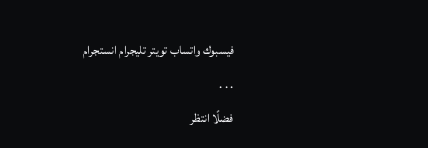فيسبوك واتساب تويتر تليجرام انستجرام
. . .
فضلًا انتظر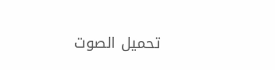تحميل الصوت